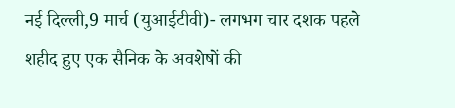नई दिल्ली,9 मार्च (युआईटीवी)- लगभग चार दशक पहले शहीद हुए एक सैनिक के अवशेषों की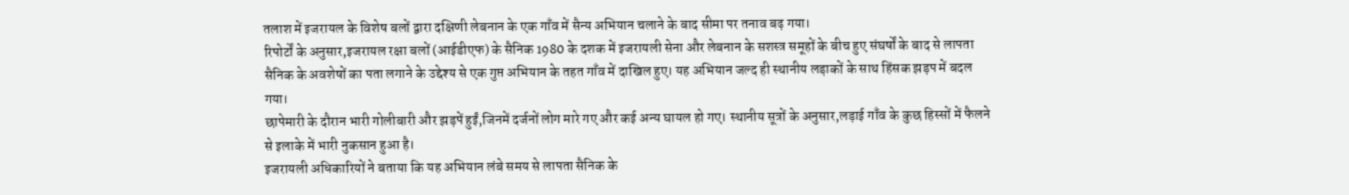तलाश में इजरायल के विशेष बलों द्वारा दक्षिणी लेबनान के एक गाँव में सैन्य अभियान चलाने के बाद सीमा पर तनाव बढ़ गया।
रिपोर्टों के अनुसार,इजरायल रक्षा बलों (आईडीएफ) के सैनिक 1980 के दशक में इजरायली सेना और लेबनान के सशस्त्र समूहों के बीच हुए संघर्षों के बाद से लापता सैनिक के अवशेषों का पता लगाने के उद्देश्य से एक गुप्त अभियान के तहत गाँव में दाखिल हुए। यह अभियान जल्द ही स्थानीय लड़ाकों के साथ हिंसक झड़प में बदल गया।
छापेमारी के दौरान भारी गोलीबारी और झड़पें हुईं,जिनमें दर्जनों लोग मारे गए और कई अन्य घायल हो गए। स्थानीय सूत्रों के अनुसार,लड़ाई गाँव के कुछ हिस्सों में फैलने से इलाके में भारी नुकसान हुआ है।
इजरायली अधिकारियों ने बताया कि यह अभियान लंबे समय से लापता सैनिक के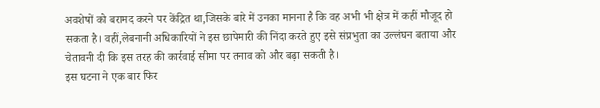अवशेषों को बरामद करने पर केंद्रित था,जिसके बारे में उनका मानना है कि वह अभी भी क्षेत्र में कहीं मौजूद हो सकता है। वहीं,लेबनानी अधिकारियों ने इस छापेमारी की निंदा करते हुए इसे संप्रभुता का उल्लंघन बताया और चेतावनी दी कि इस तरह की कार्रवाई सीमा पर तनाव को और बढ़ा सकती है।
इस घटना ने एक बार फिर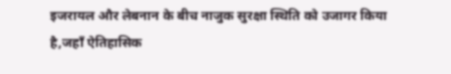इजरायल और लेबनान के बीच नाजुक सुरक्षा स्थिति को उजागर किया है,जहाँ ऐतिहासिक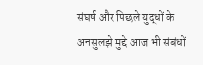संघर्ष और पिछले युद्धों के अनसुलझे मुद्दे आज भी संबंधों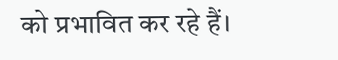को प्रभावित कर रहे हैं।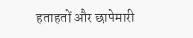हताहतों और छापेमारी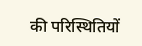की परिस्थितियों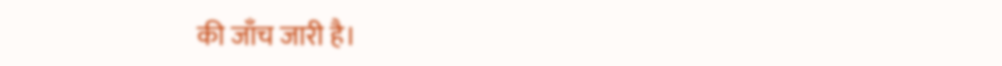की जाँच जारी है।